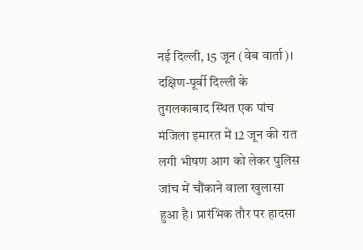नई दिल्ली, 15 जून (वेब वार्ता)। दक्षिण-पूर्वी दिल्ली के तुगलकाबाद स्थित एक पांच मंजिला इमारत में 12 जून की रात लगी भीषण आग को लेकर पुलिस जांच में चौंकाने वाला खुलासा हुआ है। प्रारंभिक तौर पर हादसा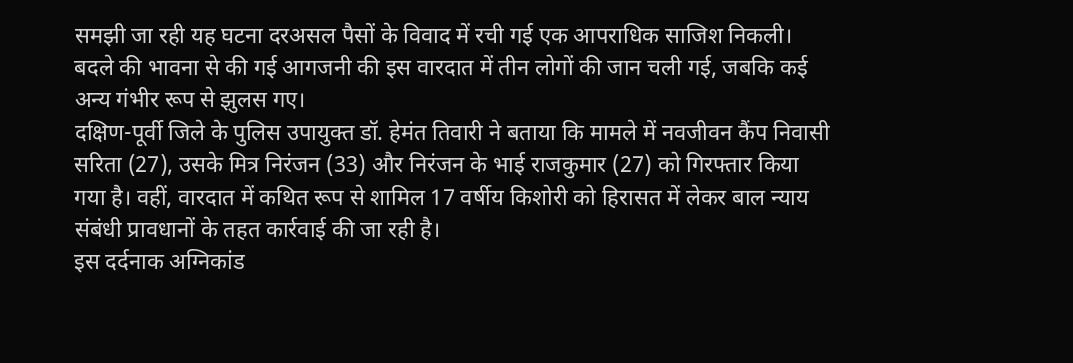समझी जा रही यह घटना दरअसल पैसों के विवाद में रची गई एक आपराधिक साजिश निकली। बदले की भावना से की गई आगजनी की इस वारदात में तीन लोगों की जान चली गई, जबकि कई अन्य गंभीर रूप से झुलस गए।
दक्षिण-पूर्वी जिले के पुलिस उपायुक्त डॉ. हेमंत तिवारी ने बताया कि मामले में नवजीवन कैंप निवासी सरिता (27), उसके मित्र निरंजन (33) और निरंजन के भाई राजकुमार (27) को गिरफ्तार किया गया है। वहीं, वारदात में कथित रूप से शामिल 17 वर्षीय किशोरी को हिरासत में लेकर बाल न्याय संबंधी प्रावधानों के तहत कार्रवाई की जा रही है।
इस दर्दनाक अग्निकांड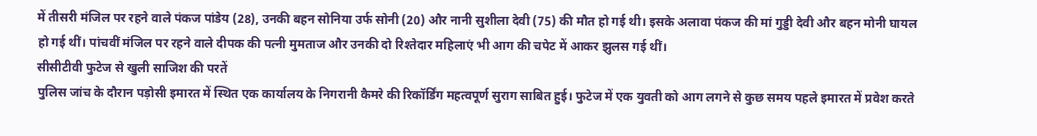में तीसरी मंजिल पर रहने वाले पंकज पांडेय (28), उनकी बहन सोनिया उर्फ सोनी (20) और नानी सुशीला देवी (75) की मौत हो गई थी। इसके अलावा पंकज की मां गुड्डी देवी और बहन मोनी घायल हो गई थीं। पांचवीं मंजिल पर रहने वाले दीपक की पत्नी मुमताज और उनकी दो रिश्तेदार महिलाएं भी आग की चपेट में आकर झुलस गई थीं।
सीसीटीवी फुटेज से खुली साजिश की परतें
पुलिस जांच के दौरान पड़ोसी इमारत में स्थित एक कार्यालय के निगरानी कैमरे की रिकॉर्डिंग महत्वपूर्ण सुराग साबित हुई। फुटेज में एक युवती को आग लगने से कुछ समय पहले इमारत में प्रवेश करते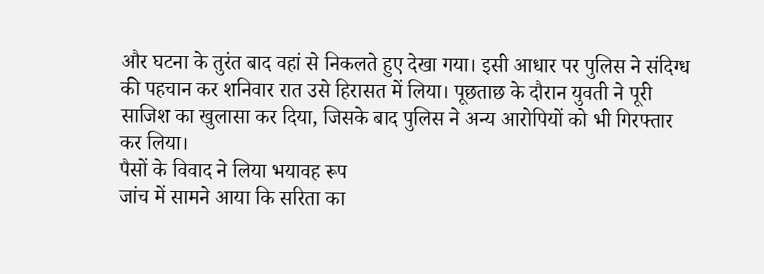और घटना के तुरंत बाद वहां से निकलते हुए देखा गया। इसी आधार पर पुलिस ने संदिग्ध की पहचान कर शनिवार रात उसे हिरासत में लिया। पूछताछ के दौरान युवती ने पूरी साजिश का खुलासा कर दिया, जिसके बाद पुलिस ने अन्य आरोपियों को भी गिरफ्तार कर लिया।
पैसों के विवाद ने लिया भयावह रूप
जांच में सामने आया कि सरिता का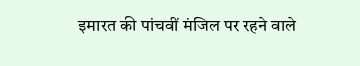इमारत की पांचवीं मंजिल पर रहने वाले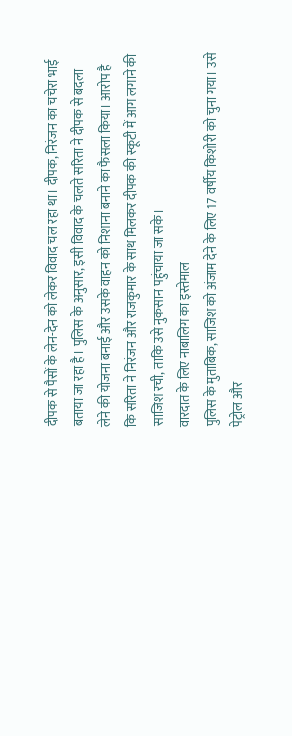दीपक से पैसों के लेन-देन को लेकर विवाद चल रहा था। दीपक, निरंजन का चचेरा भाई बताया जा रहा है। पुलिस के अनुसार, इसी विवाद के चलते सरिता ने दीपक से बदला लेने की योजना बनाई और उसके वाहन को निशाना बनाने का फैसला किया। आरोप है कि सरिता ने निरंजन और राजकुमार के साथ मिलकर दीपक की स्कूटी में आग लगाने की साजिश रची, ताकि उसे नुकसान पहुंचाया जा सके।
वारदात के लिए नाबालिग का इस्तेमाल
पुलिस के मुताबिक, साजिश को अंजाम देने के लिए 17 वर्षीय किशोरी को चुना गया। उसे पेट्रोल और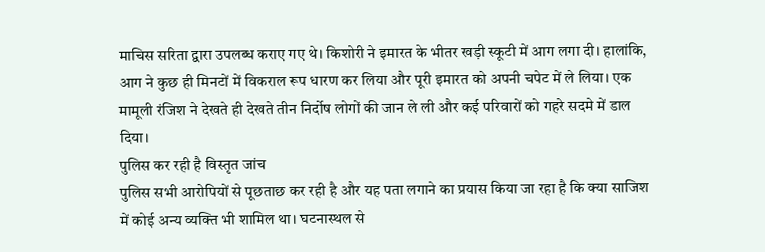माचिस सरिता द्वारा उपलब्ध कराए गए थे। किशोरी ने इमारत के भीतर खड़ी स्कूटी में आग लगा दी। हालांकि, आग ने कुछ ही मिनटों में विकराल रूप धारण कर लिया और पूरी इमारत को अपनी चपेट में ले लिया। एक मामूली रंजिश ने देखते ही देखते तीन निर्दोष लोगों की जान ले ली और कई परिवारों को गहरे सदमे में डाल दिया।
पुलिस कर रही है विस्तृत जांच
पुलिस सभी आरोपियों से पूछताछ कर रही है और यह पता लगाने का प्रयास किया जा रहा है कि क्या साजिश में कोई अन्य व्यक्ति भी शामिल था। घटनास्थल से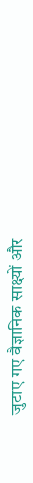जुटाए गए वैज्ञानिक साक्ष्यों और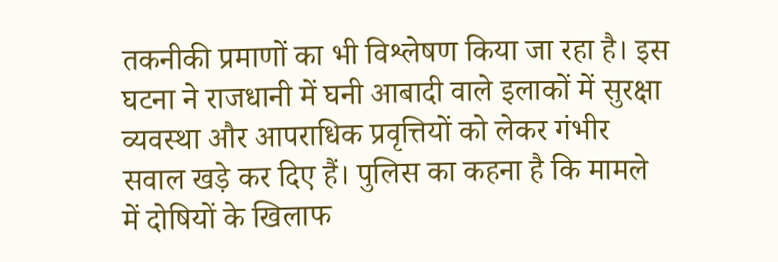तकनीकी प्रमाणों का भी विश्लेषण किया जा रहा है। इस घटना ने राजधानी में घनी आबादी वाले इलाकों में सुरक्षा व्यवस्था और आपराधिक प्रवृत्तियों को लेकर गंभीर सवाल खड़े कर दिए हैं। पुलिस का कहना है कि मामले में दोषियों के खिलाफ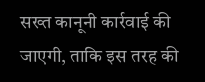सख्त कानूनी कार्रवाई की जाएगी, ताकि इस तरह की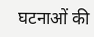घटनाओं की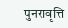पुनरावृत्ति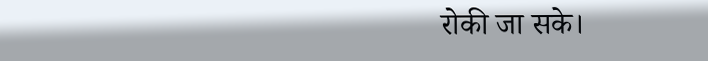रोकी जा सके।